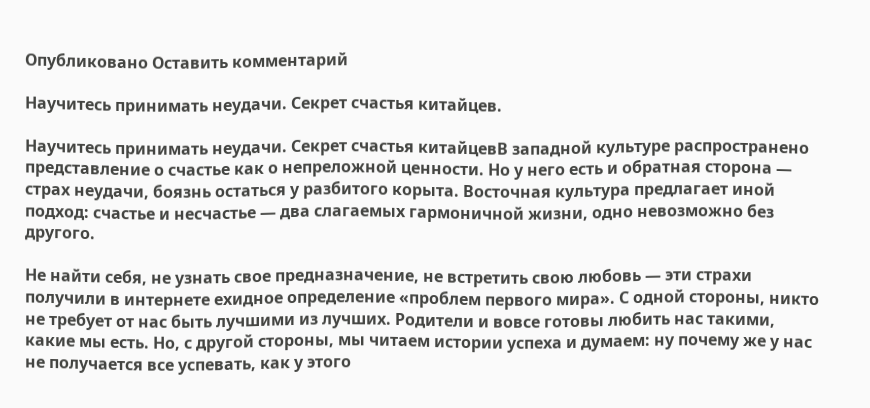Опубликовано Оставить комментарий

Научитесь принимать неудачи. Секрет счастья китайцев.

Научитесь принимать неудачи. Секрет счастья китайцевВ западной культуре распространено представление о счастье как о непреложной ценности. Но у него есть и обратная сторона — страх неудачи, боязнь остаться у разбитого корыта. Восточная культура предлагает иной подход: счастье и несчастье — два слагаемых гармоничной жизни, одно невозможно без другого.

Не найти себя, не узнать свое предназначение, не встретить свою любовь — эти страхи получили в интернете ехидное определение «проблем первого мира». С одной стороны, никто не требует от нас быть лучшими из лучших. Родители и вовсе готовы любить нас такими, какие мы есть. Но, с другой стороны, мы читаем истории успеха и думаем: ну почему же у нас не получается все успевать, как у этого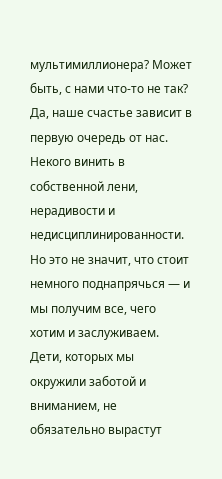мультимиллионера? Может быть, с нами что-то не так?
Да, наше счастье зависит в первую очередь от нас. Некого винить в собственной лени, нерадивости и недисциплинированности. Но это не значит, что стоит немного поднапрячься — и мы получим все, чего хотим и заслуживаем.
Дети, которых мы окружили заботой и вниманием, не обязательно вырастут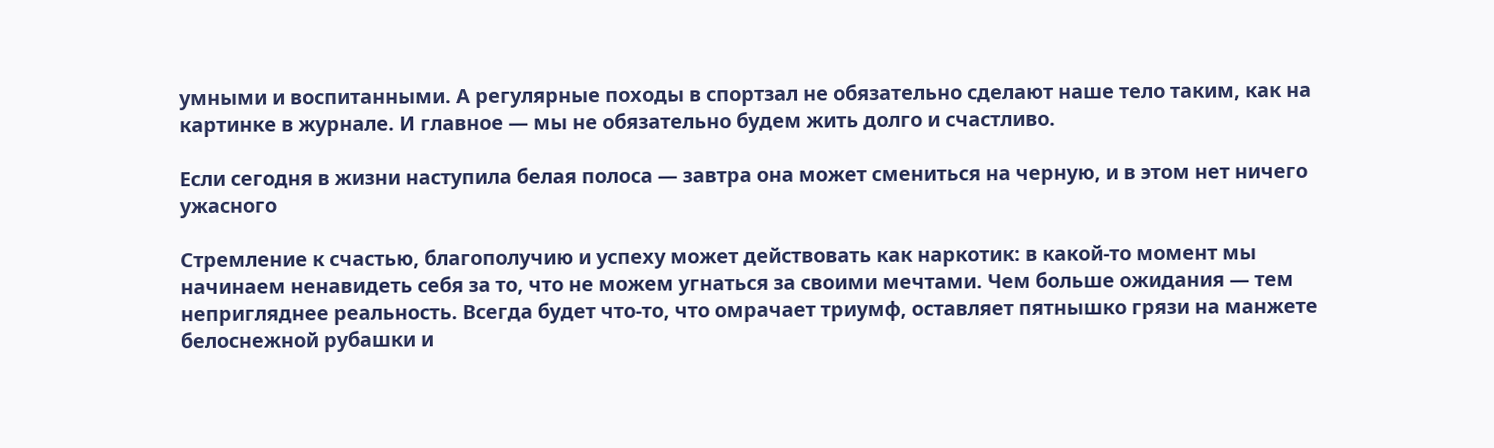умными и воспитанными. А регулярные походы в спортзал не обязательно сделают наше тело таким, как на картинке в журнале. И главное — мы не обязательно будем жить долго и счастливо.

Если сегодня в жизни наступила белая полоса — завтра она может смениться на черную, и в этом нет ничего ужасного

Стремление к счастью, благополучию и успеху может действовать как наркотик: в какой-то момент мы начинаем ненавидеть себя за то, что не можем угнаться за своими мечтами. Чем больше ожидания — тем непригляднее реальность. Всегда будет что-то, что омрачает триумф, оставляет пятнышко грязи на манжете белоснежной рубашки и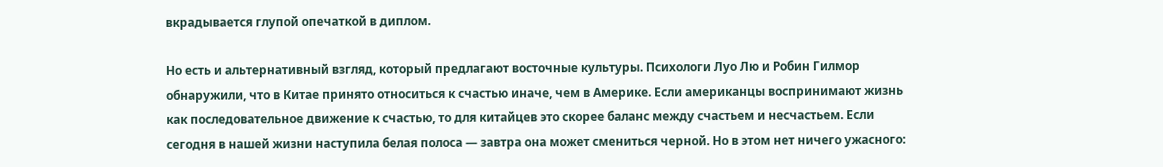вкрадывается глупой опечаткой в диплом.

Но есть и альтернативный взгляд, который предлагают восточные культуры. Психологи Луо Лю и Робин Гилмор обнаружили, что в Китае принято относиться к счастью иначе, чем в Америке. Если американцы воспринимают жизнь как последовательное движение к счастью, то для китайцев это скорее баланс между счастьем и несчастьем. Если сегодня в нашей жизни наступила белая полоса — завтра она может смениться черной. Но в этом нет ничего ужасного: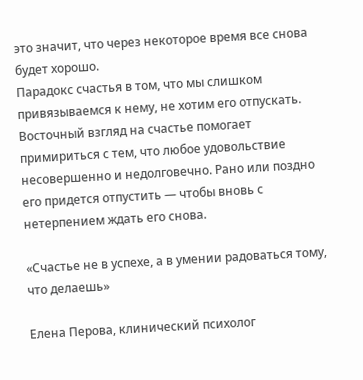это значит, что через некоторое время все снова будет хорошо.
Парадокс счастья в том, что мы слишком привязываемся к нему, не хотим его отпускать. Восточный взгляд на счастье помогает примириться с тем, что любое удовольствие несовершенно и недолговечно. Рано или поздно его придется отпустить — чтобы вновь с нетерпением ждать его снова.

«Счастье не в успехе, а в умении радоваться тому, что делаешь»

Елена Перова, клинический психолог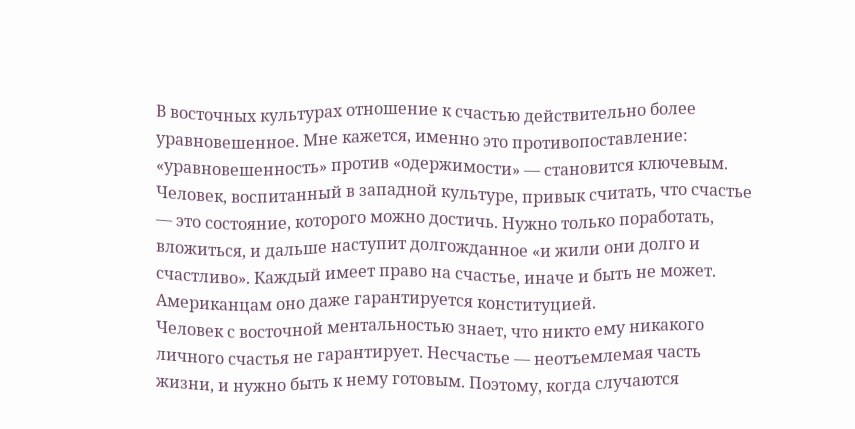В восточных культурах отношение к счастью действительно более уравновешенное. Мне кажется, именно это противопоставление: «уравновешенность» против «одержимости» — становится ключевым.
Человек, воспитанный в западной культуре, привык считать, что счастье — это состояние, которого можно достичь. Нужно только поработать, вложиться, и дальше наступит долгожданное «и жили они долго и счастливо». Каждый имеет право на счастье, иначе и быть не может. Американцам оно даже гарантируется конституцией.
Человек с восточной ментальностью знает, что никто ему никакого личного счастья не гарантирует. Несчастье — неотъемлемая часть жизни, и нужно быть к нему готовым. Поэтому, когда случаются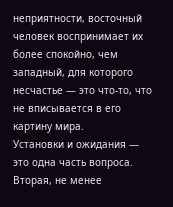неприятности, восточный человек воспринимает их более спокойно, чем западный, для которого несчастье — это что-то, что не вписывается в его картину мира.
Установки и ожидания — это одна часть вопроса. Вторая, не менее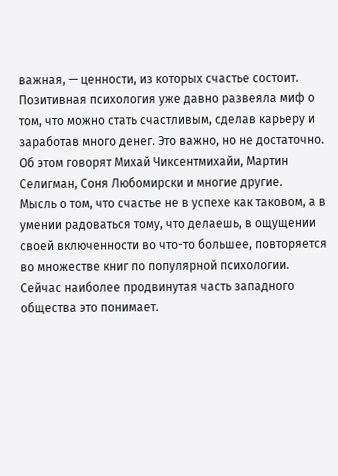важная, — ценности, из которых счастье состоит. Позитивная психология уже давно развеяла миф о том, что можно стать счастливым, сделав карьеру и заработав много денег. Это важно, но не достаточно. Об этом говорят Михай Чиксентмихайи, Мартин Селигман, Соня Любомирски и многие другие.
Мысль о том, что счастье не в успехе как таковом, а в умении радоваться тому, что делаешь, в ощущении своей включенности во что-то большее, повторяется во множестве книг по популярной психологии. Сейчас наиболее продвинутая часть западного общества это понимает.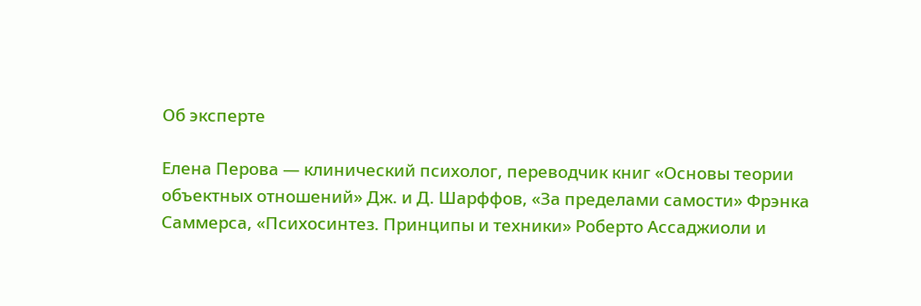Об эксперте

Елена Перова — клинический психолог, переводчик книг «Основы теории объектных отношений» Дж. и Д. Шарффов, «За пределами самости» Фрэнка Саммерса, «Психосинтез. Принципы и техники» Роберто Ассаджиоли и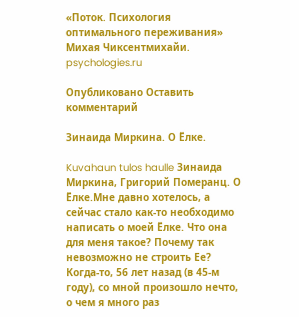«Поток. Психология оптимального переживания» Михая Чиксентмихайи.
psychologies.ru

Опубликовано Оставить комментарий

Зинаида Миркина. О Ёлке.

Kuvahaun tulos haulle Зинаида Миркина, Григорий Померанц. О Ёлке.Мне давно хотелось, а сейчас стало как-то необходимо написать о моей Ёлке. Что она для меня такое? Почему так невозможно не строить Ее?
Когда-то, 56 лет назад (в 45-м году), со мной произошло нечто, о чем я много раз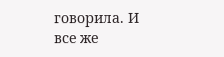говорила. И все же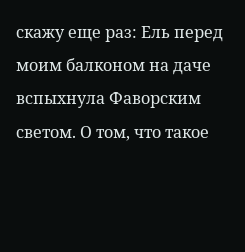скажу еще раз: Ель перед моим балконом на даче вспыхнула Фаворским светом. О том, что такое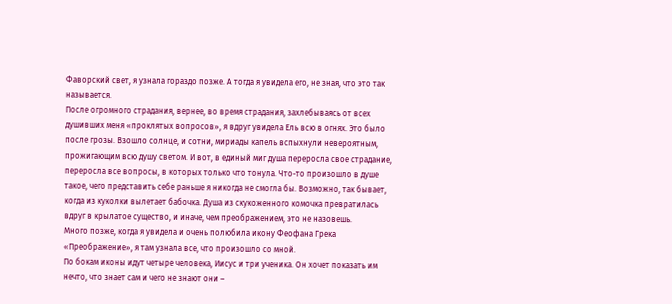Фаворский свет, я узнала гораздо позже. А тогда я увидела его, не зная, что это так называется.
После огромного страдания, вернее, во время страдания, захлебываясь от всех душивших меня «проклятых вопросов», я вдруг увидела Ель всю в огнях. Это было после грозы. Взошло солнце, и сотни, мириады капель вспыхнули невероятным, прожигающим всю душу светом. И вот, в единый миг душа переросла свое страдание, переросла все вопросы, в которых только что тонула. Что-то произошло в душе такое, чего представить себе раньше я никогда не смогла бы. Возможно, так бывает, когда из куколки вылетает бабочка. Душа из скукоженного комочка превратилась вдруг в крылатое существо, и иначе, чем преображением, это не назовешь.
Много позже, когда я увидела и очень полюбила икону Феофана Грека «Преображение», я там узнала все, что произошло со мной.
По бокам иконы идут четыре человека, Иисус и три ученика. Он хочет показать им нечто, что знает сам и чего не знают они –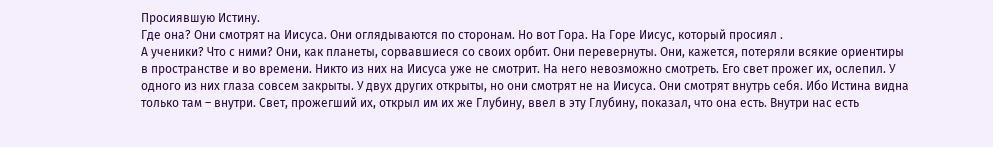Просиявшую Истину.
Где она? Они смотрят на Иисуса. Они оглядываются по сторонам. Но вот Гора. На Горе Иисус, который просиял .
А ученики? Что с ними? Они, как планеты, сорвавшиеся со своих орбит. Они перевернуты. Они, кажется, потеряли всякие ориентиры в пространстве и во времени. Никто из них на Иисуса уже не смотрит. На него невозможно смотреть. Его свет прожег их, ослепил. У одного из них глаза совсем закрыты. У двух других открыты, но они смотрят не на Иисуса. Они смотрят внутрь себя. Ибо Истина видна только там – внутри. Свет, прожегший их, открыл им их же Глубину, ввел в эту Глубину, показал, что она есть. Внутри нас есть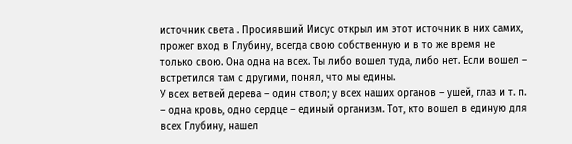источник света . Просиявший Иисус открыл им этот источник в них самих, прожег вход в Глубину, всегда свою собственную и в то же время не только свою. Она одна на всех. Ты либо вошел туда, либо нет. Если вошел – встретился там с другими, понял, что мы едины.
У всех ветвей дерева – один ствол; у всех наших органов – ушей, глаз и т. п. – одна кровь, одно сердце – единый организм. Тот, кто вошел в единую для всех Глубину, нашел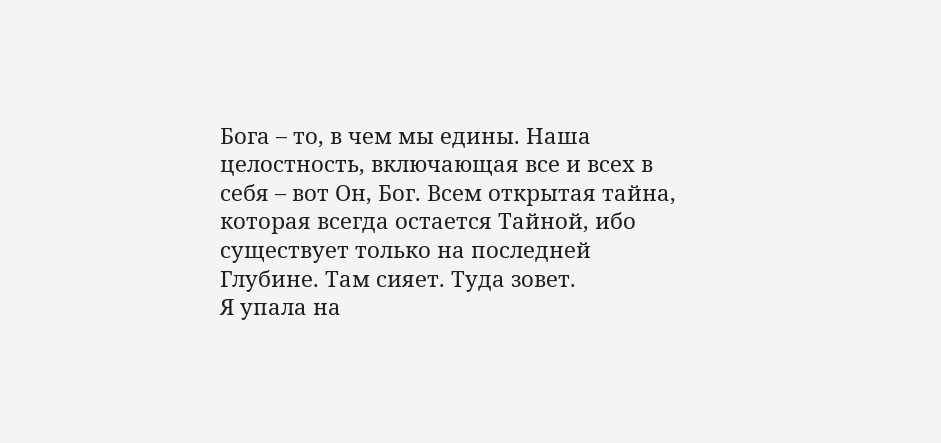Бога – то, в чем мы едины. Наша целостность, включающая все и всех в себя – вот Он, Бог. Всем открытая тайна, которая всегда остается Тайной, ибо существует только на последней Глубине. Там сияет. Туда зовет.
Я упала на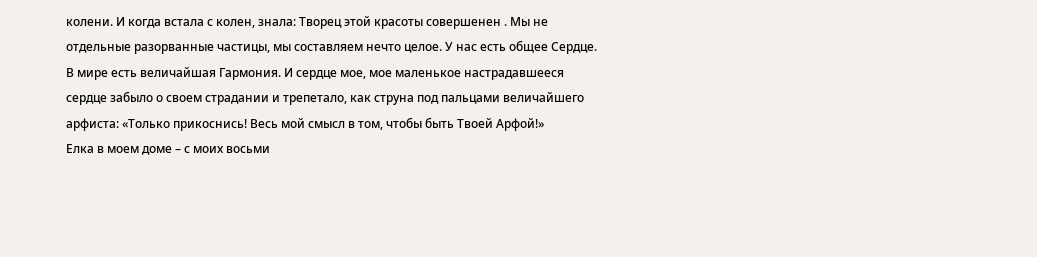колени. И когда встала с колен, знала: Творец этой красоты совершенен . Мы не отдельные разорванные частицы, мы составляем нечто целое. У нас есть общее Сердце. В мире есть величайшая Гармония. И сердце мое, мое маленькое настрадавшееся сердце забыло о своем страдании и трепетало, как струна под пальцами величайшего арфиста: «Только прикоснись! Весь мой смысл в том, чтобы быть Твоей Арфой!»
Елка в моем доме – с моих восьми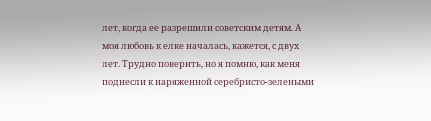лет, когда ее разрешили советским детям. А моя любовь к елке началась, кажется, с двух лет. Трудно поверить, но я помню, как меня поднесли к наряженной серебристо-зелеными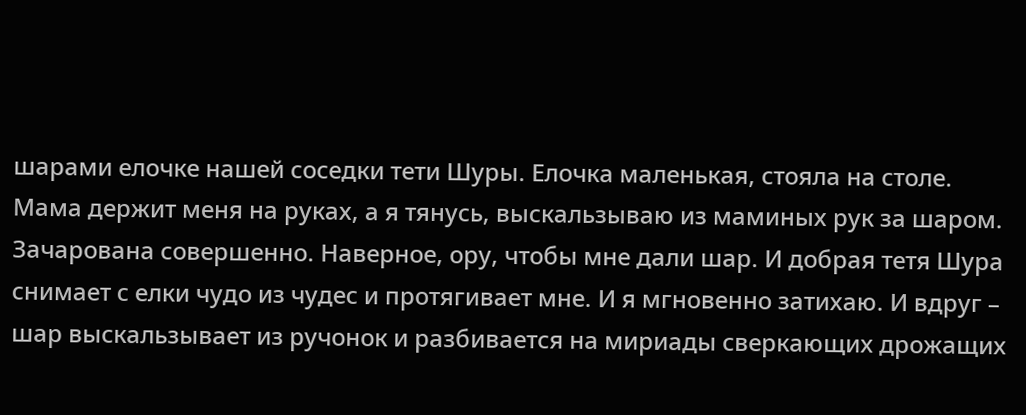шарами елочке нашей соседки тети Шуры. Елочка маленькая, стояла на столе. Мама держит меня на руках, а я тянусь, выскальзываю из маминых рук за шаром. Зачарована совершенно. Наверное, ору, чтобы мне дали шар. И добрая тетя Шура снимает с елки чудо из чудес и протягивает мне. И я мгновенно затихаю. И вдруг – шар выскальзывает из ручонок и разбивается на мириады сверкающих дрожащих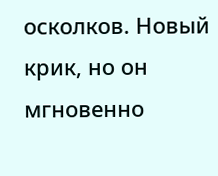осколков. Новый крик, но он мгновенно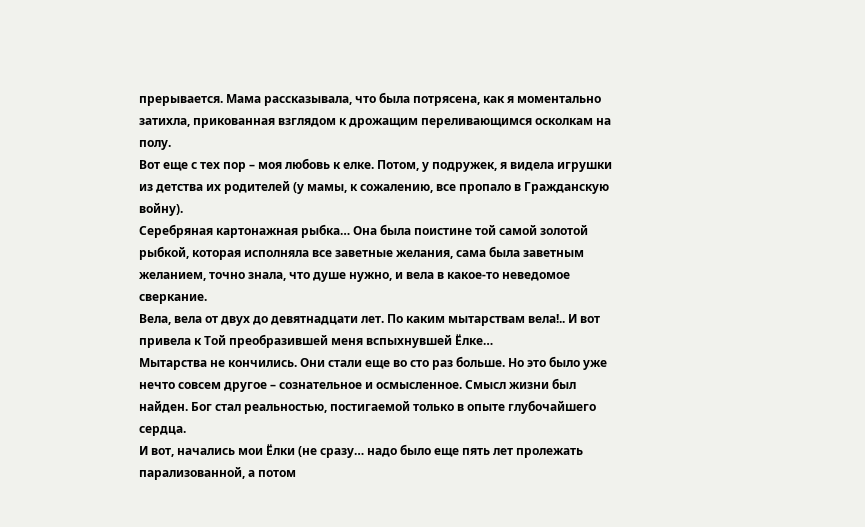прерывается. Мама рассказывала, что была потрясена, как я моментально затихла, прикованная взглядом к дрожащим переливающимся осколкам на полу.
Вот еще с тех пор – моя любовь к елке. Потом, у подружек, я видела игрушки из детства их родителей (у мамы, к сожалению, все пропало в Гражданскую войну).
Серебряная картонажная рыбка… Она была поистине той самой золотой рыбкой, которая исполняла все заветные желания, сама была заветным желанием, точно знала, что душе нужно, и вела в какое-то неведомое сверкание.
Вела, вела от двух до девятнадцати лет. По каким мытарствам вела!.. И вот привела к Той преобразившей меня вспыхнувшей Ёлке…
Мытарства не кончились. Они стали еще во сто раз больше. Но это было уже нечто совсем другое – сознательное и осмысленное. Смысл жизни был найден. Бог стал реальностью, постигаемой только в опыте глубочайшего сердца.
И вот, начались мои Ёлки (не сразу… надо было еще пять лет пролежать парализованной, а потом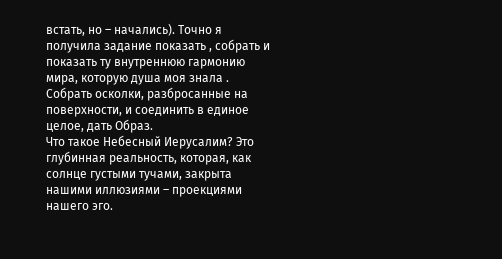встать, но – начались). Точно я получила задание показать , собрать и показать ту внутреннюю гармонию мира, которую душа моя знала . Собрать осколки, разбросанные на поверхности, и соединить в единое целое, дать Образ.
Что такое Небесный Иерусалим? Это глубинная реальность, которая, как солнце густыми тучами, закрыта нашими иллюзиями – проекциями нашего эго.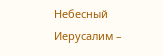Небесный Иерусалим –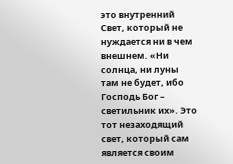это внутренний Свет, который не нуждается ни в чем внешнем. «Ни солнца, ни луны там не будет, ибо Господь Бог – светильник их». Это тот незаходящий свет, который сам является своим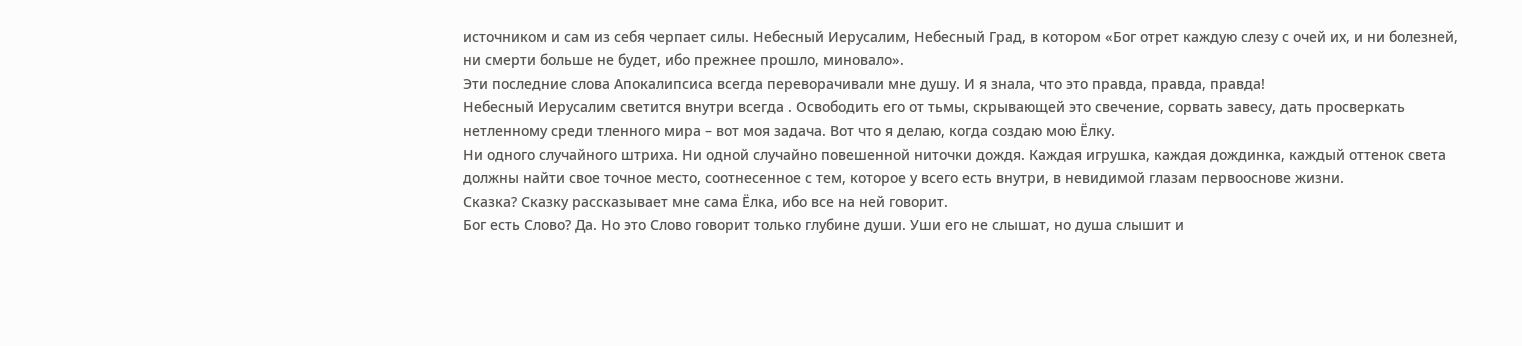источником и сам из себя черпает силы. Небесный Иерусалим, Небесный Град, в котором «Бог отрет каждую слезу с очей их, и ни болезней, ни смерти больше не будет, ибо прежнее прошло, миновало».
Эти последние слова Апокалипсиса всегда переворачивали мне душу. И я знала, что это правда, правда, правда!
Небесный Иерусалим светится внутри всегда . Освободить его от тьмы, скрывающей это свечение, сорвать завесу, дать просверкать нетленному среди тленного мира – вот моя задача. Вот что я делаю, когда создаю мою Ёлку.
Ни одного случайного штриха. Ни одной случайно повешенной ниточки дождя. Каждая игрушка, каждая дождинка, каждый оттенок света должны найти свое точное место, соотнесенное с тем, которое у всего есть внутри, в невидимой глазам первооснове жизни.
Сказка? Сказку рассказывает мне сама Ёлка, ибо все на ней говорит.
Бог есть Слово? Да. Но это Слово говорит только глубине души. Уши его не слышат, но душа слышит и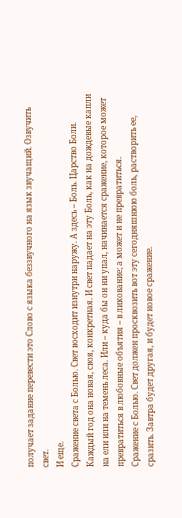получает задание перевести это Слово с языка беззвучного на язык звучащий. Озвучить свет.
И еще.
Сражение света с Болью. Свет восходит изнутри наружу. А здесь – Боль. Царство Боли. Каждый год она новая, своя, конкретная. И свет падает на эту Боль, как на дождевые капли на ели или на темень леса. Или – куда бы он ни упал, начинается сражение, которое может превратиться в любовные объятия – в ликование; а может и не превратиться.
Сражение с Болью. Свет должен просквозить вот эту сегодняшнюю боль, растворить ее, сразить. Завтра будет другая, и будет новое сражение.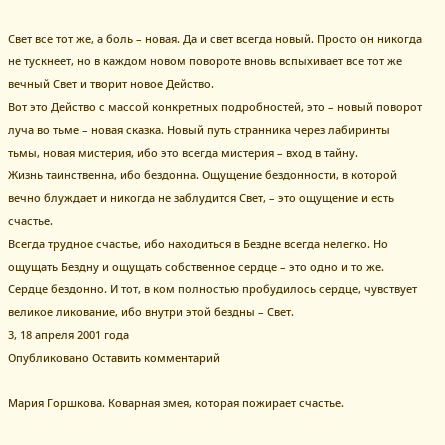Свет все тот же, а боль – новая. Да и свет всегда новый. Просто он никогда не тускнеет, но в каждом новом повороте вновь вспыхивает все тот же вечный Свет и творит новое Действо.
Вот это Действо с массой конкретных подробностей, это – новый поворот луча во тьме – новая сказка. Новый путь странника через лабиринты тьмы, новая мистерия, ибо это всегда мистерия – вход в тайну.
Жизнь таинственна, ибо бездонна. Ощущение бездонности, в которой вечно блуждает и никогда не заблудится Свет, – это ощущение и есть счастье.
Всегда трудное счастье, ибо находиться в Бездне всегда нелегко. Но ощущать Бездну и ощущать собственное сердце – это одно и то же. Сердце бездонно. И тот, в ком полностью пробудилось сердце, чувствует великое ликование, ибо внутри этой бездны – Свет.
3, 18 апреля 2001 года
Опубликовано Оставить комментарий

Мария Горшкова. Коварная змея, которая пожирает счастье.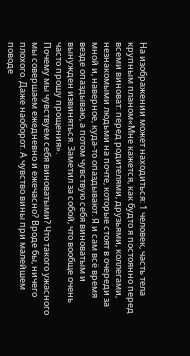На изображении может находиться: 1 человек, часть тела крупным планом«Мне кажется, как будто я постоянно перед всеми виноват: перед родителями, друзьями, коллегами, незнакомыми людьми на почте, которые стоят в очереди за мной и, наверное, куда-то опаздывают. Я и сам всё время везде опаздываю, а потом чувствую себя виноватым и вынужден извиняться. Заметил за собой, что вообще очень часто прошу прощения».
Почему мы чувствуем себя виноватыми? Что такого ужасного мы совершаем ежедневно и ежечасно? Вроде бы, ничего плохого. Даже наоборот. А чувство вины при малейшем поводе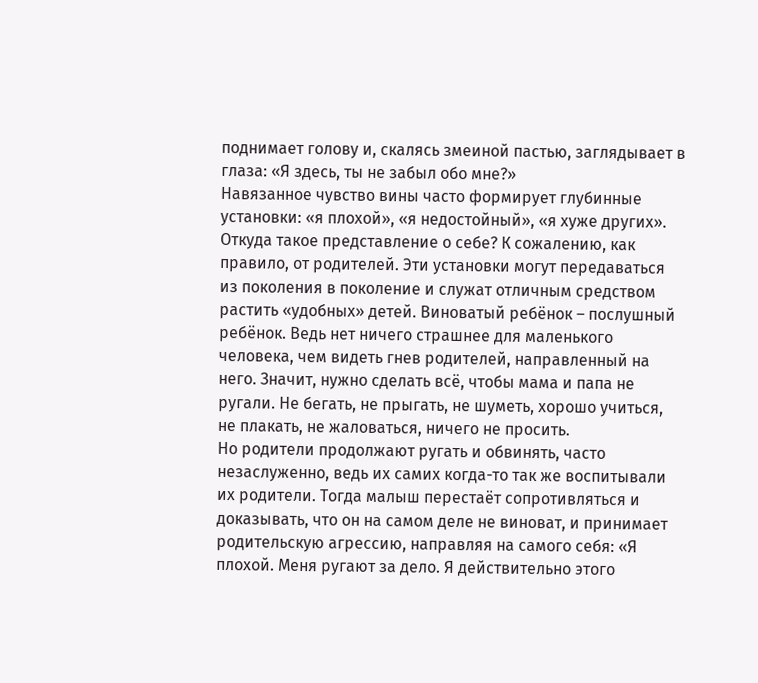поднимает голову и, скалясь змеиной пастью, заглядывает в глаза: «Я здесь, ты не забыл обо мне?»
Навязанное чувство вины часто формирует глубинные установки: «я плохой», «я недостойный», «я хуже других».
Откуда такое представление о себе? К сожалению, как правило, от родителей. Эти установки могут передаваться из поколения в поколение и служат отличным средством растить «удобных» детей. Виноватый ребёнок – послушный ребёнок. Ведь нет ничего страшнее для маленького человека, чем видеть гнев родителей, направленный на него. Значит, нужно сделать всё, чтобы мама и папа не ругали. Не бегать, не прыгать, не шуметь, хорошо учиться, не плакать, не жаловаться, ничего не просить.
Но родители продолжают ругать и обвинять, часто незаслуженно, ведь их самих когда-то так же воспитывали их родители. Тогда малыш перестаёт сопротивляться и доказывать, что он на самом деле не виноват, и принимает родительскую агрессию, направляя на самого себя: «Я плохой. Меня ругают за дело. Я действительно этого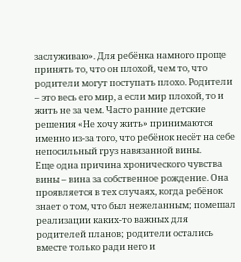заслуживаю». Для ребёнка намного проще принять то, что он плохой, чем то, что родители могут поступать плохо. Родители – это весь его мир, а если мир плохой, то и жить не за чем. Часто ранние детские решения «Не хочу жить» принимаются именно из-за того, что ребёнок несёт на себе непосильный груз навязанной вины.
Еще одна причина хронического чувства вины – вина за собственное рождение. Она проявляется в тех случаях, когда ребёнок знает о том, что был нежеланным; помешал реализации каких-то важных для родителей планов; родители остались вместе только ради него и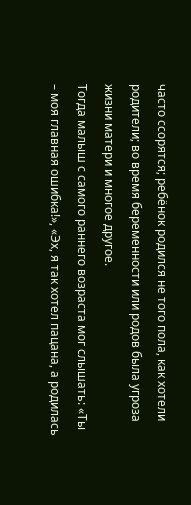часто ссорятся; ребёнок родился не того пола, как хотели родители; во время беременности или родов была угроза жизни матери и многое другое.
Тогда малыш с самого раннего возраста мог слышать: «Ты – моя главная ошибка!», «Эх, я так хотел пацана, а родилась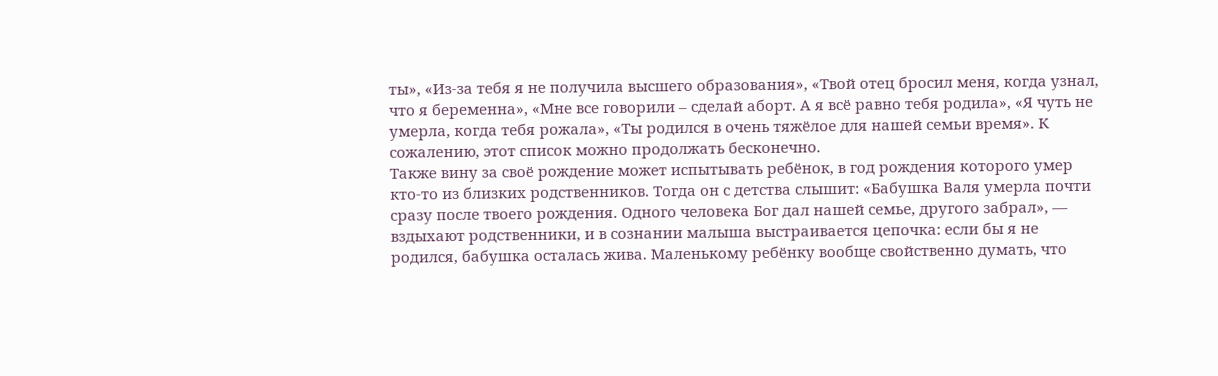ты», «Из-за тебя я не получила высшего образования», «Твой отец бросил меня, когда узнал, что я беременна», «Мне все говорили – сделай аборт. А я всё равно тебя родила», «Я чуть не умерла, когда тебя рожала», «Ты родился в очень тяжёлое для нашей семьи время». К сожалению, этот список можно продолжать бесконечно.
Также вину за своё рождение может испытывать ребёнок, в год рождения которого умер кто-то из близких родственников. Тогда он с детства слышит: «Бабушка Валя умерла почти сразу после твоего рождения. Одного человека Бог дал нашей семье, другого забрал», — вздыхают родственники, и в сознании малыша выстраивается цепочка: если бы я не родился, бабушка осталась жива. Маленькому ребёнку вообще свойственно думать, что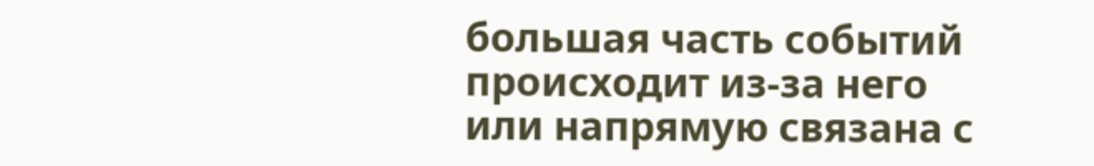большая часть событий происходит из-за него или напрямую связана с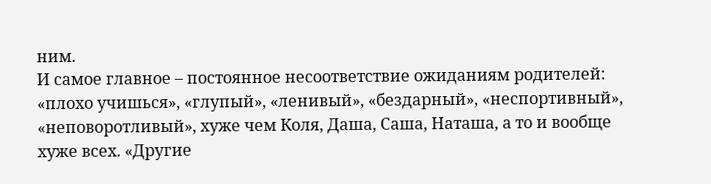ним.
И самое главное – постоянное несоответствие ожиданиям родителей: «плохо учишься», «глупый», «ленивый», «бездарный», «неспортивный», «неповоротливый», хуже чем Коля, Даша, Саша, Наташа, а то и вообще хуже всех. «Другие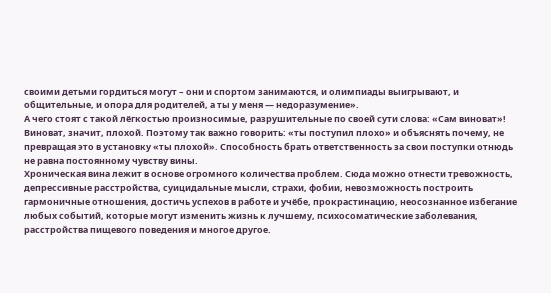своими детьми гордиться могут – они и спортом занимаются, и олимпиады выигрывают, и общительные, и опора для родителей, а ты у меня — недоразумение».
А чего стоят с такой лёгкостью произносимые, разрушительные по своей сути слова: «Сам виноват»! Виноват, значит, плохой. Поэтому так важно говорить: «ты поступил плохо» и объяснять почему, не превращая это в установку «ты плохой». Способность брать ответственность за свои поступки отнюдь не равна постоянному чувству вины.
Хроническая вина лежит в основе огромного количества проблем. Сюда можно отнести тревожность, депрессивные расстройства, суицидальные мысли, страхи, фобии, невозможность построить гармоничные отношения, достичь успехов в работе и учёбе, прокрастинацию, неосознанное избегание любых событий, которые могут изменить жизнь к лучшему, психосоматические заболевания, расстройства пищевого поведения и многое другое.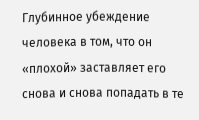Глубинное убеждение человека в том, что он «плохой» заставляет его снова и снова попадать в те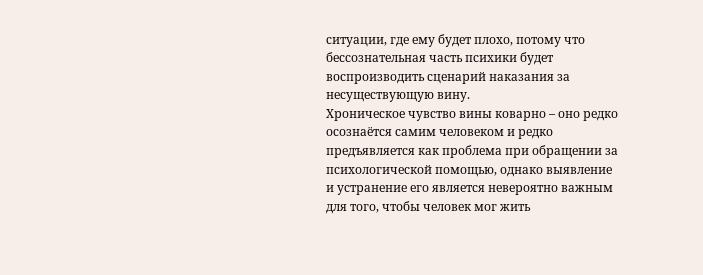ситуации, где ему будет плохо, потому что бессознательная часть психики будет воспроизводить сценарий наказания за несуществующую вину.
Хроническое чувство вины коварно – оно редко осознаётся самим человеком и редко предъявляется как проблема при обращении за психологической помощью, однако выявление и устранение его является невероятно важным для того, чтобы человек мог жить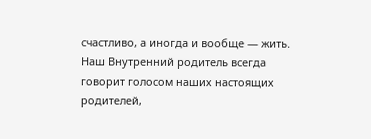счастливо, а иногда и вообще — жить.
Наш Внутренний родитель всегда говорит голосом наших настоящих родителей,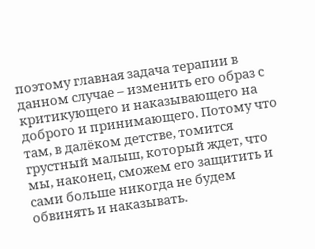поэтому главная задача терапии в данном случае – изменить его образ с критикующего и наказывающего на доброго и принимающего. Потому что там, в далёком детстве, томится грустный малыш, который ждет, что мы, наконец, сможем его защитить и сами больше никогда не будем обвинять и наказывать.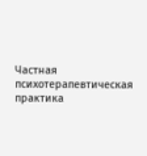Частная психотерапевтическая практика